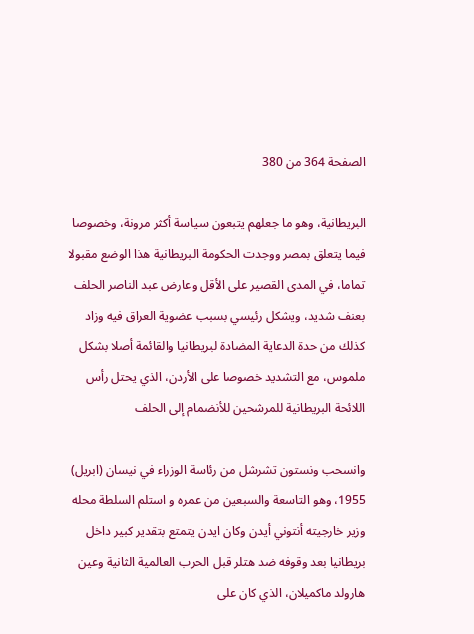الصفحة 364 من 380

البريطانية، وهو ما جعلهم يتبعون سياسة أكثر مرونة، وخصوصا فيما يتعلق بمصر ووجدت الحكومة البريطانية هذا الوضع مقبولا تماما، في المدى القصير على الأقل وعارض عبد الناصر الحلف بعنف شديد، ويشكل رئيسي بسبب عضوية العراق فيه وزاد كذلك من حدة الدعاية المضادة لبريطانيا والقائمة أصلا بشكل ملموس، مع التشديد خصوصا على الأردن، الذي يحتل رأس اللائحة البريطانية للمرشحين للأنضمام إلى الحلف

وانسحب ونستون تشرشل من رئاسة الوزراء في نيسان (ابريل) 1955، وهو التاسعة والسبعين من عمره و استلم السلطة محله وزير خارجيته أنتوني أيدن وكان ايدن يتمتع بتقدير كبير داخل بريطانيا بعد وقوفه ضد هتلر قبل الحرب العالمية الثانية وعين هارولد ماكميلان، الذي كان على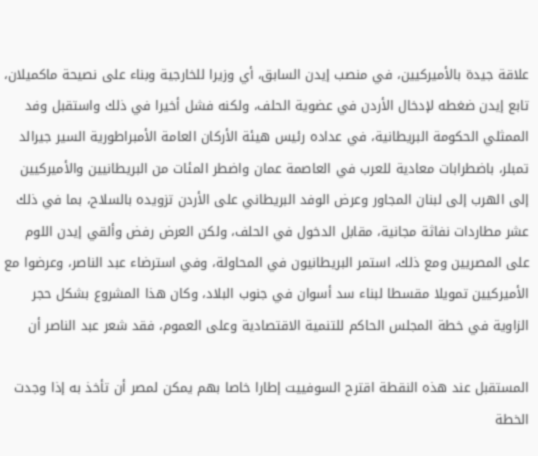علاقة جيدة بالأميركيين، في منصب إيدن السابق، أي وزيرا للخارجية وبناء على نصيحة ماكميلان، تابع إيدن ضغطه لإدخال الأردن في عضوية الحلف، ولكنه فشل أخيرا في ذلك واستقبل وفد الممثلي الحكومة البريطانية، في عداده رئيس هيئة الأركان العامة الأمبراطورية السير جيرالد تمبلر، باضطرابات معادية للعرب في العاصمة عمان واضطر المئات من البريطانيين والأميركيين إلى الهرب إلى لبنان المجاور وعرض الوفد البريطاني على الأردن تزويده بالسلاح، بما في ذلك عشر مطاردات نفاثة مجانية، مقابل الدخول في الحلف، ولكن العرض رفض وألقي إيدن اللوم على المصريين ومع ذلك، استمر البريطانيون في المحاولة، وفي استرضاء عبد الناصر، وعرضوا مع الأميركيين تمويلا مقسطا لبناء سد أسوان في جنوب البلاد، وكان هذا المشروع بشكل حجر الزاوية في خطة المجلس الحاكم للتنمية الاقتصادية وعلى العموم، فقد شعر عبد الناصر أن

المستقبل عند هذه النقطة اقترح السوفييت إطارا خاصا بهم يمكن لمصر أن تأخذ به إذا وجدت الخطة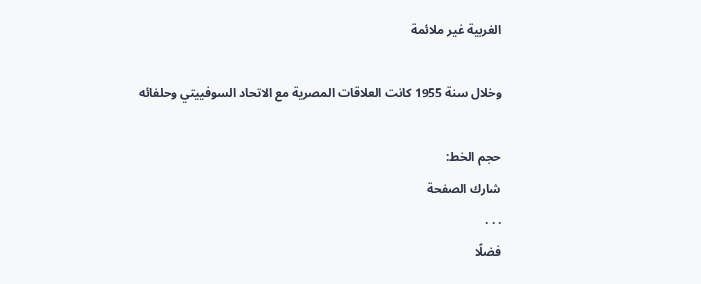الغربية غير ملائمة

وخلال سنة 1955 كانت العلاقات المصرية مع الاتحاد السوفييتي وحلفائه

حجم الخط:
شارك الصفحة
. . .
فضلًا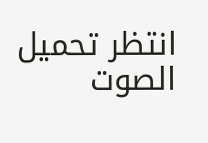انتظر تحميل الصوت